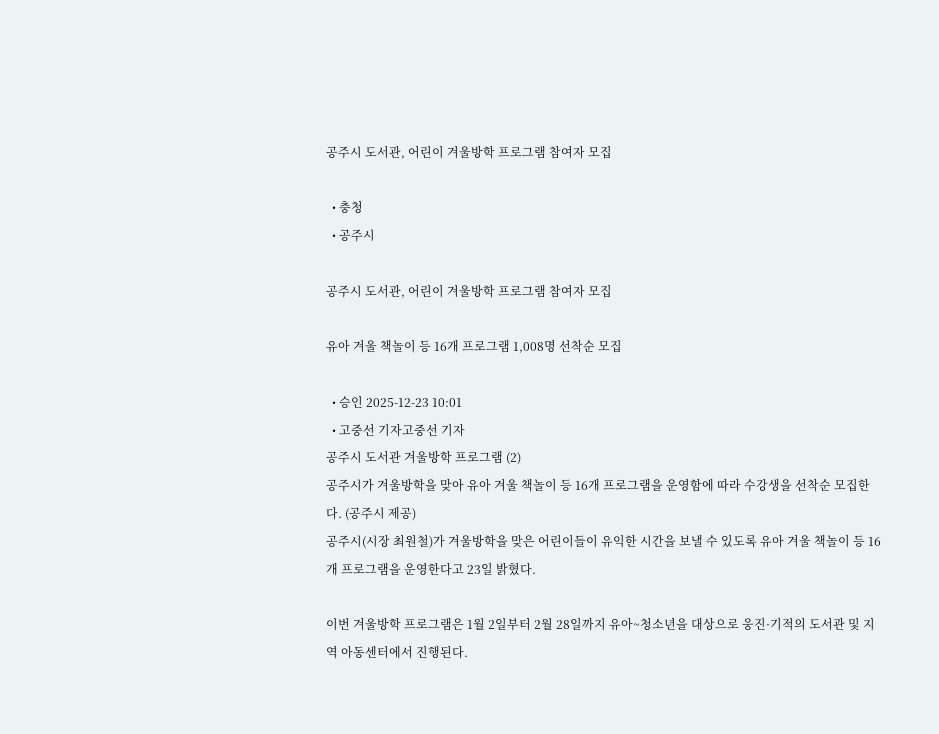공주시 도서관, 어린이 겨울방학 프로그램 참여자 모집

  • 충청
  • 공주시

공주시 도서관, 어린이 겨울방학 프로그램 참여자 모집

유아 겨울 책놀이 등 16개 프로그램 1,008명 선착순 모집

  • 승인 2025-12-23 10:01
  • 고중선 기자고중선 기자
공주시 도서관 겨울방학 프로그램 (2)
공주시가 겨울방학을 맞아 유아 겨울 책놀이 등 16개 프로그램을 운영함에 따라 수강생을 선착순 모집한다. (공주시 제공)
공주시(시장 최원철)가 겨울방학을 맞은 어린이들이 유익한 시간을 보낼 수 있도록 유아 겨울 책놀이 등 16개 프로그램을 운영한다고 23일 밝혔다.

이번 겨울방학 프로그램은 1월 2일부터 2월 28일까지 유아~청소년을 대상으로 웅진·기적의 도서관 및 지역 아동센터에서 진행된다.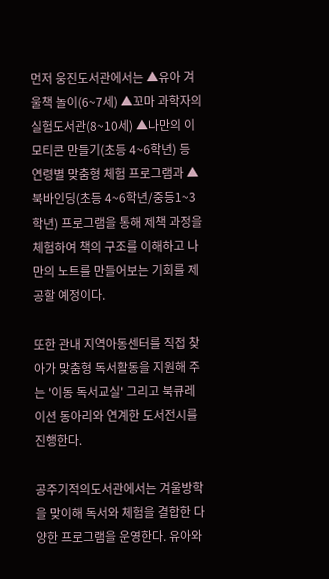먼저 웅진도서관에서는 ▲유아 겨울책 놀이(6~7세) ▲꼬마 과학자의 실험도서관(8~10세) ▲나만의 이모티콘 만들기(초등 4~6학년) 등 연령별 맞춤형 체험 프로그램과 ▲북바인딩(초등 4~6학년/중등1~3학년) 프로그램을 통해 제책 과정을 체험하여 책의 구조를 이해하고 나만의 노트를 만들어보는 기회를 제공할 예정이다.

또한 관내 지역아동센터를 직접 찾아가 맞춤형 독서활동을 지원해 주는 '이동 독서교실' 그리고 북큐레이션 동아리와 연계한 도서전시를 진행한다.

공주기적의도서관에서는 겨울방학을 맞이해 독서와 체험을 결합한 다양한 프로그램을 운영한다. 유아와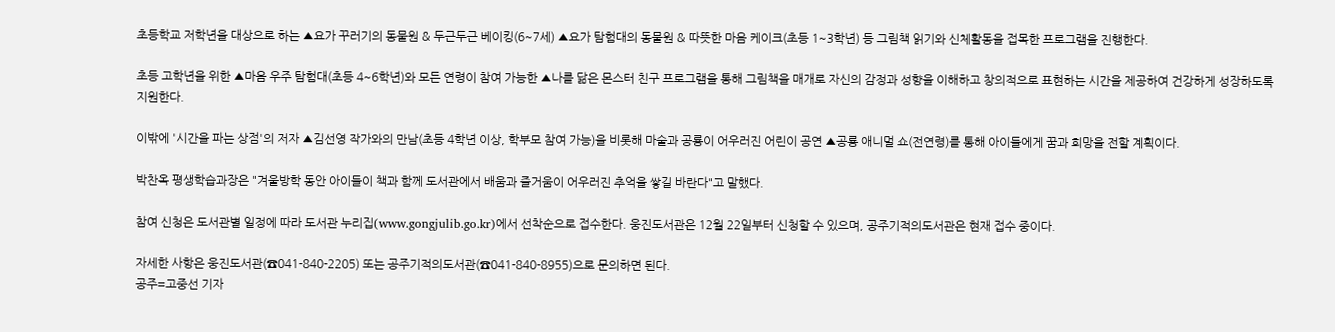초등학교 저학년을 대상으로 하는 ▲요가 꾸러기의 동물원 & 두근두근 베이킹(6~7세) ▲요가 탐험대의 동물원 & 따뜻한 마음 케이크(초등 1~3학년) 등 그림책 읽기와 신체활동을 접목한 프로그램을 진행한다.

초등 고학년을 위한 ▲마음 우주 탐험대(초등 4~6학년)와 모든 연령이 참여 가능한 ▲나를 닮은 몬스터 친구 프로그램을 통해 그림책을 매개로 자신의 감정과 성향을 이해하고 창의적으로 표현하는 시간을 제공하여 건강하게 성장하도록 지원한다.

이밖에 '시간을 파는 상점'의 저자 ▲김선영 작가와의 만남(초등 4학년 이상, 학부모 참여 가능)을 비롯해 마술과 공룡이 어우러진 어린이 공연 ▲공룡 애니멀 쇼(전연령)를 통해 아이들에게 꿈과 희망을 전할 계획이다.

박찬옥 평생학습과장은 "겨울방학 동안 아이들이 책과 함께 도서관에서 배움과 즐거움이 어우러진 추억을 쌓길 바란다"고 말했다.

참여 신청은 도서관별 일정에 따라 도서관 누리집(www.gongjulib.go.kr)에서 선착순으로 접수한다. 웅진도서관은 12월 22일부터 신청할 수 있으며, 공주기적의도서관은 현재 접수 중이다.

자세한 사항은 웅진도서관(☎041-840-2205) 또는 공주기적의도서관(☎041-840-8955)으로 문의하면 된다.
공주=고중선 기자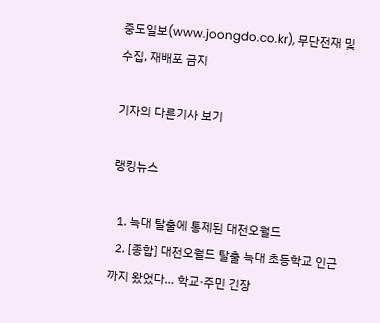중도일보(www.joongdo.co.kr), 무단전재 및 수집, 재배포 금지

기자의 다른기사 보기

랭킹뉴스

  1. 늑대 탈출에 통제된 대전오월드
  2. [종합] 대전오월드 탈출 늑대 초등학교 인근까지 왔었다… 학교·주민 긴장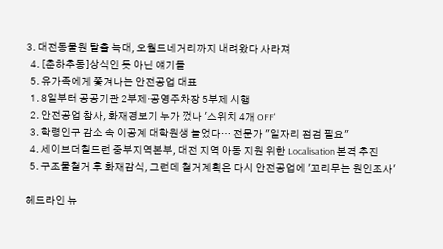3. 대전동물원 탈출 늑대, 오월드네거리까지 내려왔다 사라져
  4. [춘하추동]상식인 듯 아닌 얘기들
  5. 유가족에게 쫓겨나는 안전공업 대표
  1. 8일부터 공공기관 2부제·공영주차장 5부제 시행
  2. 안전공업 참사, 화재경보기 누가 껐나 '스위치 4개 OFF'
  3. 학령인구 감소 속 이공계 대학원생 늘었다… 전문가 "일자리 점검 필요"
  4. 세이브더칠드런 중부지역본부, 대전 지역 아동 지원 위한 Localisation 본격 추진
  5. 구조물철거 후 화재감식, 그런데 철거계획은 다시 안전공업에 '꼬리무는 원인조사'

헤드라인 뉴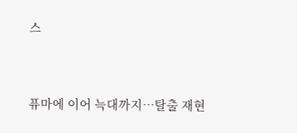스


퓨마에 이어 늑대까지…탈출 재현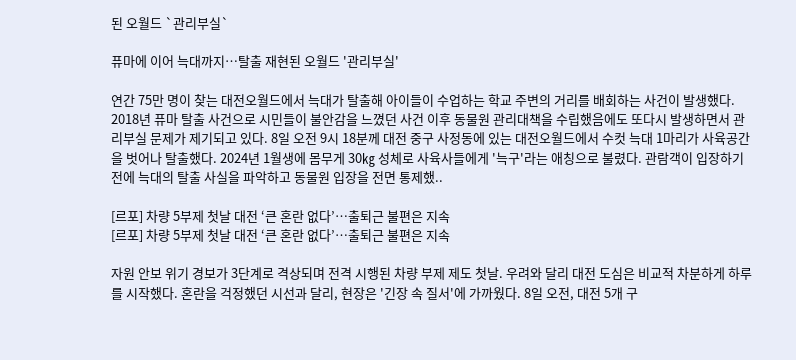된 오월드 `관리부실`

퓨마에 이어 늑대까지…탈출 재현된 오월드 '관리부실'

연간 75만 명이 찾는 대전오월드에서 늑대가 탈출해 아이들이 수업하는 학교 주변의 거리를 배회하는 사건이 발생했다. 2018년 퓨마 탈출 사건으로 시민들이 불안감을 느꼈던 사건 이후 동물원 관리대책을 수립했음에도 또다시 발생하면서 관리부실 문제가 제기되고 있다. 8일 오전 9시 18분께 대전 중구 사정동에 있는 대전오월드에서 수컷 늑대 1마리가 사육공간을 벗어나 탈출했다. 2024년 1월생에 몸무게 30㎏ 성체로 사육사들에게 '늑구'라는 애칭으로 불렸다. 관람객이 입장하기 전에 늑대의 탈출 사실을 파악하고 동물원 입장을 전면 통제했..

[르포] 차량 5부제 첫날 대전 ‘큰 혼란 없다’…출퇴근 불편은 지속
[르포] 차량 5부제 첫날 대전 ‘큰 혼란 없다’…출퇴근 불편은 지속

자원 안보 위기 경보가 3단계로 격상되며 전격 시행된 차량 부제 제도 첫날. 우려와 달리 대전 도심은 비교적 차분하게 하루를 시작했다. 혼란을 걱정했던 시선과 달리, 현장은 '긴장 속 질서'에 가까웠다. 8일 오전, 대전 5개 구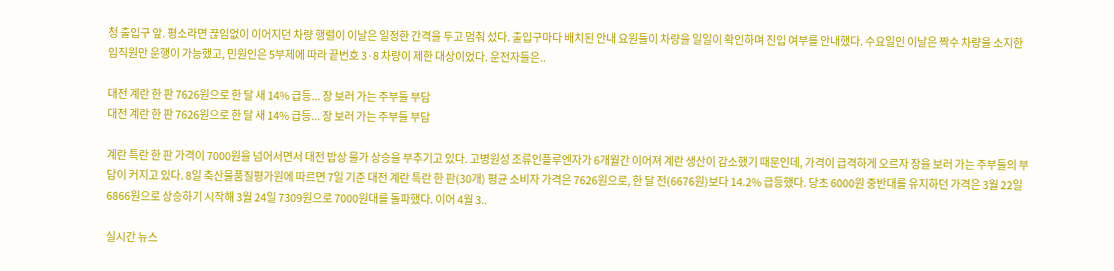청 출입구 앞. 평소라면 끊임없이 이어지던 차량 행렬이 이날은 일정한 간격을 두고 멈춰 섰다. 출입구마다 배치된 안내 요원들이 차량을 일일이 확인하며 진입 여부를 안내했다. 수요일인 이날은 짝수 차량을 소지한 임직원만 운행이 가능했고, 민원인은 5부제에 따라 끝번호 3·8 차량이 제한 대상이었다. 운전자들은..

대전 계란 한 판 7626원으로 한 달 새 14% 급등... 장 보러 가는 주부들 부담
대전 계란 한 판 7626원으로 한 달 새 14% 급등... 장 보러 가는 주부들 부담

계란 특란 한 판 가격이 7000원을 넘어서면서 대전 밥상 물가 상승을 부추기고 있다. 고병원성 조류인플루엔자가 6개월간 이어져 계란 생산이 감소했기 때문인데, 가격이 급격하게 오르자 장을 보러 가는 주부들의 부담이 커지고 있다. 8일 축산물품질평가원에 따르면 7일 기준 대전 계란 특란 한 판(30개) 평균 소비자 가격은 7626원으로, 한 달 전(6676원)보다 14.2% 급등했다. 당초 6000원 중반대를 유지하던 가격은 3월 22일 6866원으로 상승하기 시작해 3월 24일 7309원으로 7000원대를 돌파했다. 이어 4월 3..

실시간 뉴스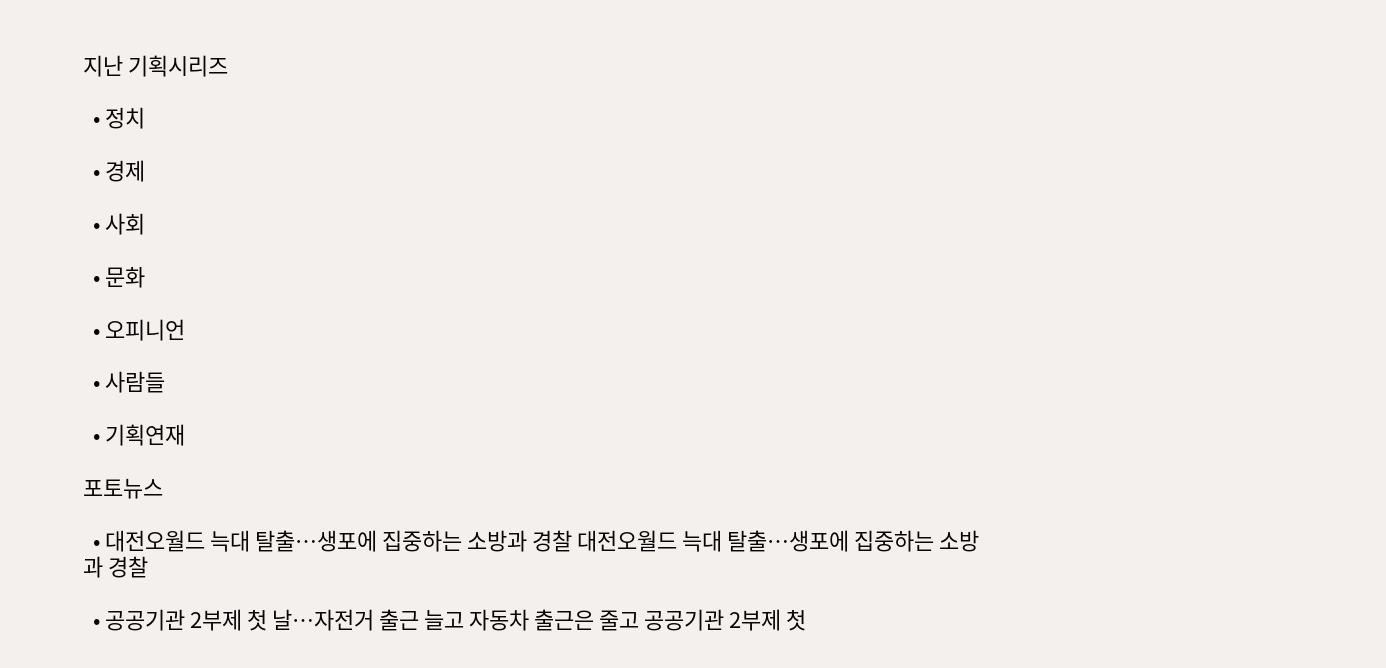지난 기획시리즈

  • 정치

  • 경제

  • 사회

  • 문화

  • 오피니언

  • 사람들

  • 기획연재

포토뉴스

  • 대전오월드 늑대 탈출…생포에 집중하는 소방과 경찰 대전오월드 늑대 탈출…생포에 집중하는 소방과 경찰

  • 공공기관 2부제 첫 날…자전거 출근 늘고 자동차 출근은 줄고 공공기관 2부제 첫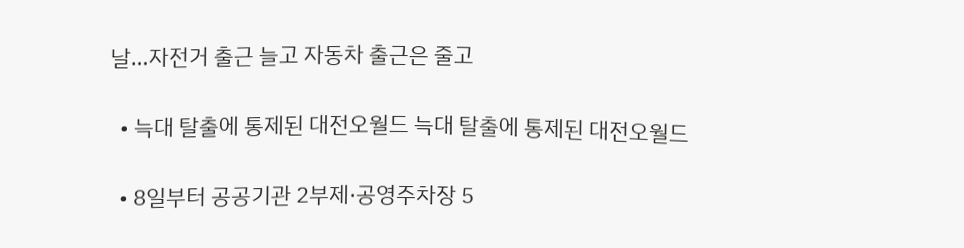날…자전거 출근 늘고 자동차 출근은 줄고

  • 늑대 탈출에 통제된 대전오월드 늑대 탈출에 통제된 대전오월드

  • 8일부터 공공기관 2부제·공영주차장 5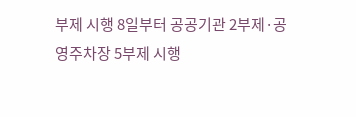부제 시행 8일부터 공공기관 2부제·공영주차장 5부제 시행